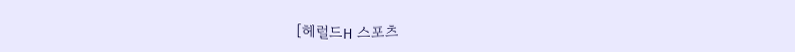[헤럴드H 스포츠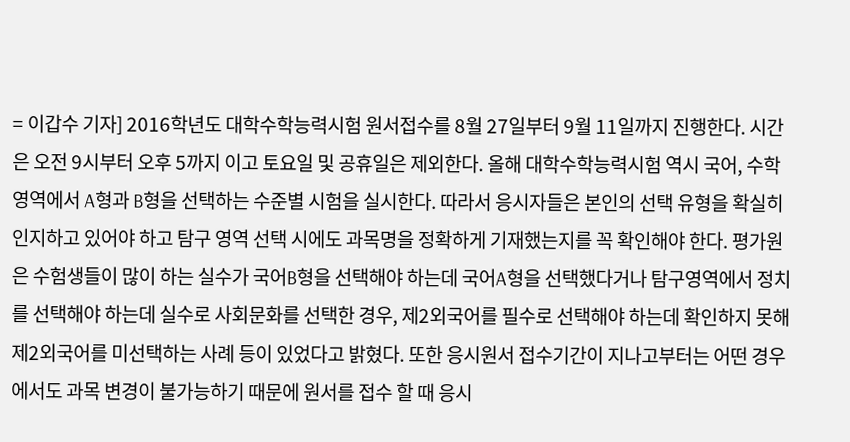= 이갑수 기자] 2016학년도 대학수학능력시험 원서접수를 8월 27일부터 9월 11일까지 진행한다. 시간은 오전 9시부터 오후 5까지 이고 토요일 및 공휴일은 제외한다. 올해 대학수학능력시험 역시 국어, 수학 영역에서 A형과 B형을 선택하는 수준별 시험을 실시한다. 따라서 응시자들은 본인의 선택 유형을 확실히 인지하고 있어야 하고 탐구 영역 선택 시에도 과목명을 정확하게 기재했는지를 꼭 확인해야 한다. 평가원은 수험생들이 많이 하는 실수가 국어B형을 선택해야 하는데 국어A형을 선택했다거나 탐구영역에서 정치를 선택해야 하는데 실수로 사회문화를 선택한 경우, 제2외국어를 필수로 선택해야 하는데 확인하지 못해 제2외국어를 미선택하는 사례 등이 있었다고 밝혔다. 또한 응시원서 접수기간이 지나고부터는 어떤 경우에서도 과목 변경이 불가능하기 때문에 원서를 접수 할 때 응시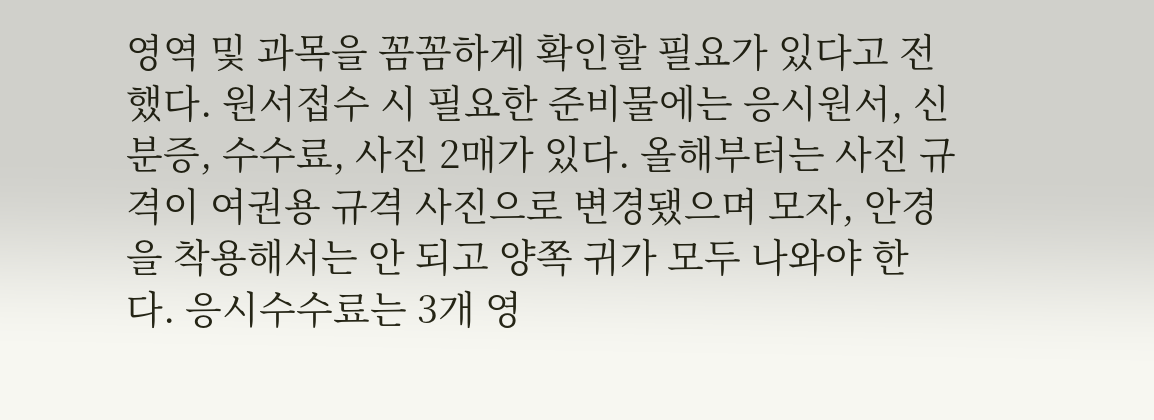영역 및 과목을 꼼꼼하게 확인할 필요가 있다고 전했다. 원서접수 시 필요한 준비물에는 응시원서, 신분증, 수수료, 사진 2매가 있다. 올해부터는 사진 규격이 여권용 규격 사진으로 변경됐으며 모자, 안경을 착용해서는 안 되고 양쪽 귀가 모두 나와야 한다. 응시수수료는 3개 영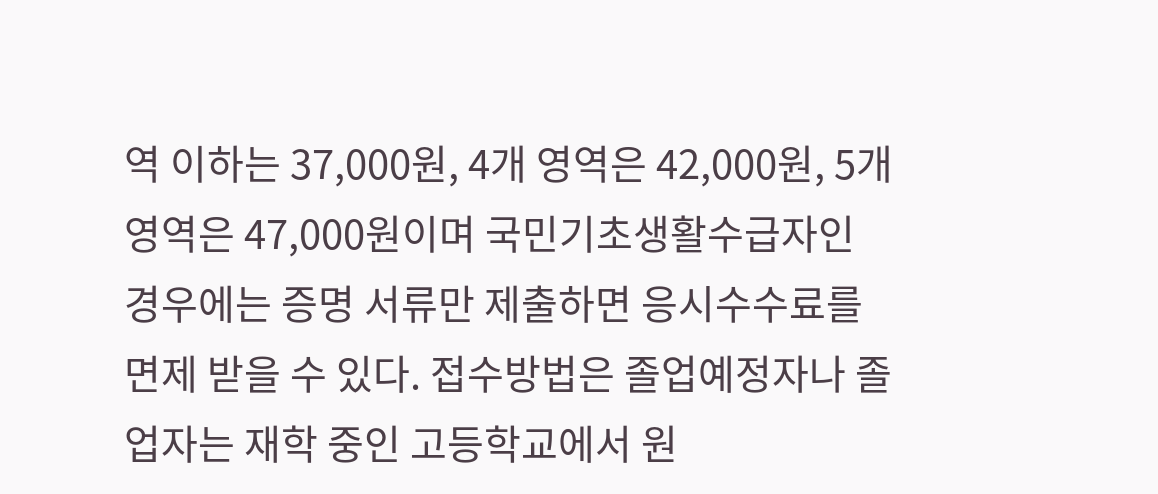역 이하는 37,000원, 4개 영역은 42,000원, 5개 영역은 47,000원이며 국민기초생활수급자인 경우에는 증명 서류만 제출하면 응시수수료를 면제 받을 수 있다. 접수방법은 졸업예정자나 졸업자는 재학 중인 고등학교에서 원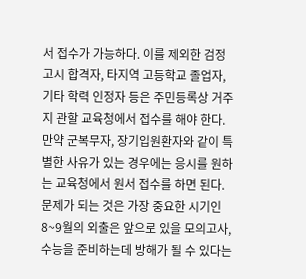서 접수가 가능하다. 이를 제외한 검정고시 합격자, 타지역 고등학교 졸업자, 기타 학력 인정자 등은 주민등록상 거주지 관할 교육청에서 접수를 해야 한다. 만약 군복무자, 장기입원환자와 같이 특별한 사유가 있는 경우에는 응시를 원하는 교육청에서 원서 접수를 하면 된다. 문제가 되는 것은 가장 중요한 시기인 8~9월의 외출은 앞으로 있을 모의고사, 수능을 준비하는데 방해가 될 수 있다는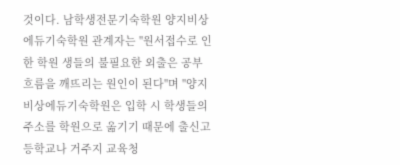것이다. 남학생전문기숙학원 양지비상에듀기숙학원 관계자는 "원서접수로 인한 학원 생들의 불필요한 외출은 공부 흐름을 깨뜨리는 원인이 된다"며 "양지비상에듀기숙학원은 입학 시 학생들의 주소를 학원으로 옮기기 때문에 출신고등학교나 거주지 교육청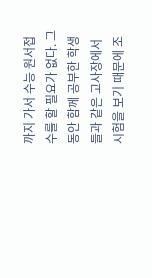까지 가서 수능 원서접수를 할 필요가 없다. 그동안 함께 공부한 학생들과 같은 고사장에서 시험을 보기 때문에 조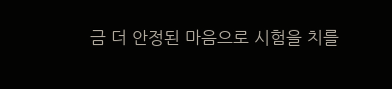금 더 안정된 마음으로 시험을 치를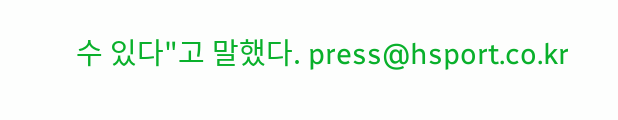수 있다"고 말했다. press@hsport.co.kr